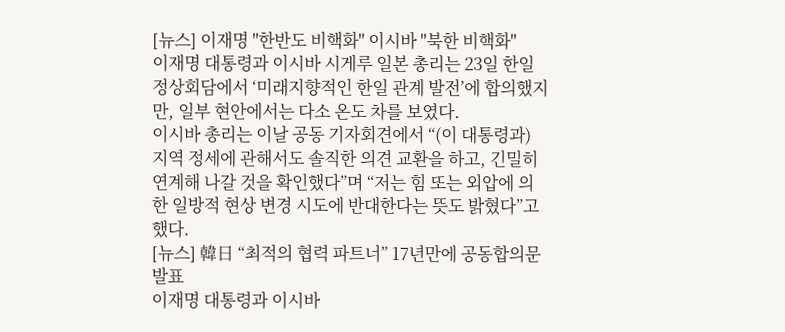[뉴스] 이재명 "한반도 비핵화" 이시바 "북한 비핵화"
이재명 대통령과 이시바 시게루 일본 총리는 23일 한일 정상회담에서 ‘미래지향적인 한일 관계 발전’에 합의했지만, 일부 현안에서는 다소 온도 차를 보였다.
이시바 총리는 이날 공동 기자회견에서 “(이 대통령과) 지역 정세에 관해서도 솔직한 의견 교환을 하고, 긴밀히 연계해 나갈 것을 확인했다”며 “저는 힘 또는 외압에 의한 일방적 현상 변경 시도에 반대한다는 뜻도 밝혔다”고 했다.
[뉴스] 韓日 “최적의 협력 파트너” 17년만에 공동합의문 발표
이재명 대통령과 이시바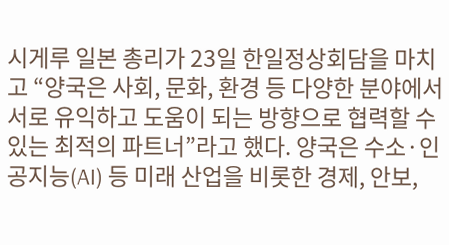시게루 일본 총리가 23일 한일정상회담을 마치고 “양국은 사회, 문화, 환경 등 다양한 분야에서 서로 유익하고 도움이 되는 방향으로 협력할 수 있는 최적의 파트너”라고 했다. 양국은 수소·인공지능(AI) 등 미래 산업을 비롯한 경제, 안보,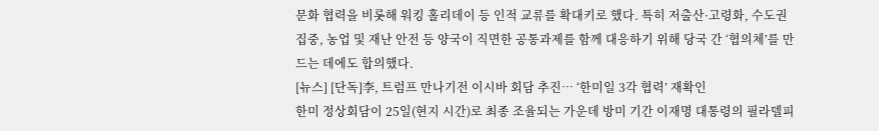문화 협력을 비롯해 워킹 홀리데이 등 인적 교류를 확대키로 했다. 특히 저출산·고령화, 수도권 집중, 농업 및 재난 안전 등 양국이 직면한 공통과제를 함께 대응하기 위해 당국 간 ‘협의체’를 만드는 데에도 합의했다.
[뉴스] [단독]李, 트럼프 만나기전 이시바 회담 추진… ‘한미일 3각 협력’ 재확인
한미 정상회담이 25일(현지 시간)로 최종 조율되는 가운데 방미 기간 이재명 대통령의 필라델피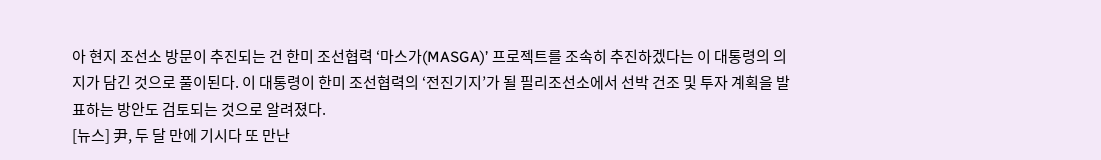아 현지 조선소 방문이 추진되는 건 한미 조선협력 ‘마스가(MASGA)’ 프로젝트를 조속히 추진하겠다는 이 대통령의 의지가 담긴 것으로 풀이된다. 이 대통령이 한미 조선협력의 ‘전진기지’가 될 필리조선소에서 선박 건조 및 투자 계획을 발표하는 방안도 검토되는 것으로 알려졌다.
[뉴스] 尹, 두 달 만에 기시다 또 만난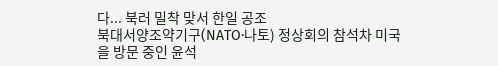다... 북러 밀착 맞서 한일 공조
북대서양조약기구(NATO·나토) 정상회의 참석차 미국을 방문 중인 윤석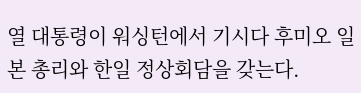열 대통령이 워싱턴에서 기시다 후미오 일본 총리와 한일 정상회담을 갖는다.